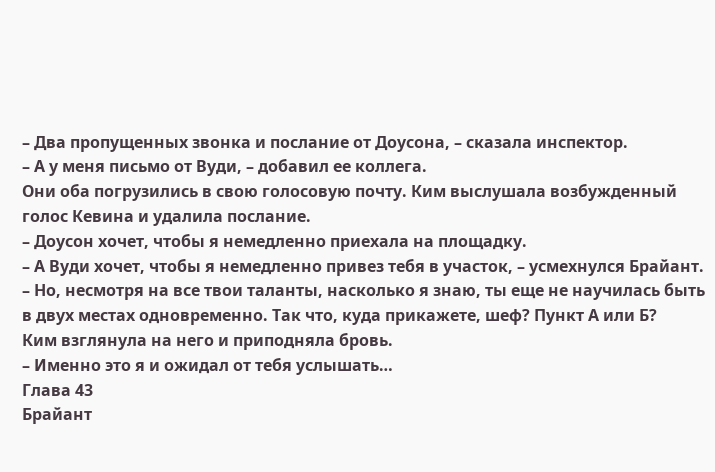– Два пропущенных звонка и послание от Доусона, – сказала инспектор.
– А у меня письмо от Вуди, – добавил ее коллега.
Они оба погрузились в свою голосовую почту. Ким выслушала возбужденный голос Кевина и удалила послание.
– Доусон хочет, чтобы я немедленно приехала на площадку.
– А Вуди хочет, чтобы я немедленно привез тебя в участок, – усмехнулся Брайант. – Но, несмотря на все твои таланты, насколько я знаю, ты еще не научилась быть в двух местах одновременно. Так что, куда прикажете, шеф? Пункт А или Б?
Ким взглянула на него и приподняла бровь.
– Именно это я и ожидал от тебя услышать…
Глава 43
Брайант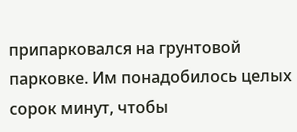припарковался на грунтовой парковке. Им понадобилось целых сорок минут, чтобы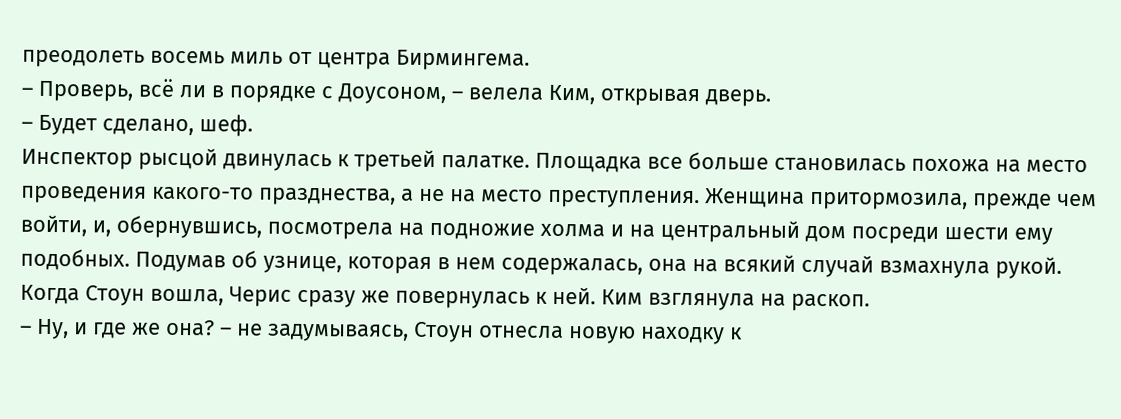преодолеть восемь миль от центра Бирмингема.
– Проверь, всё ли в порядке с Доусоном, – велела Ким, открывая дверь.
– Будет сделано, шеф.
Инспектор рысцой двинулась к третьей палатке. Площадка все больше становилась похожа на место проведения какого-то празднества, а не на место преступления. Женщина притормозила, прежде чем войти, и, обернувшись, посмотрела на подножие холма и на центральный дом посреди шести ему подобных. Подумав об узнице, которая в нем содержалась, она на всякий случай взмахнула рукой.
Когда Стоун вошла, Черис сразу же повернулась к ней. Ким взглянула на раскоп.
– Ну, и где же она? – не задумываясь, Стоун отнесла новую находку к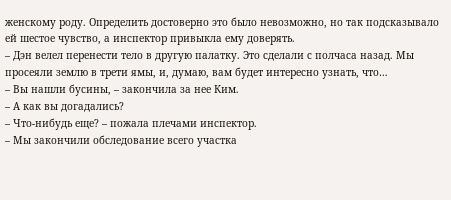женскому роду. Определить достоверно это было невозможно, но так подсказывало ей шестое чувство, а инспектор привыкла ему доверять.
– Дэн велел перенести тело в другую палатку. Это сделали с полчаса назад. Мы просеяли землю в трети ямы, и, думаю, вам будет интересно узнать, что…
– Вы нашли бусины, – закончила за нее Ким.
– А как вы догадались?
– Что-нибудь еще? – пожала плечами инспектор.
– Мы закончили обследование всего участка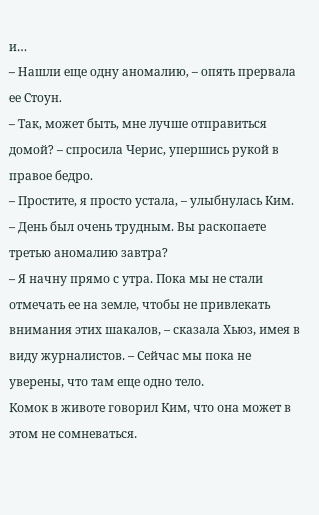и…
– Нашли еще одну аномалию, – опять прервала ее Стоун.
– Так, может быть, мне лучше отправиться домой? – спросила Черис, упершись рукой в правое бедро.
– Простите, я просто устала, – улыбнулась Ким. – День был очень трудным. Вы раскопаете третью аномалию завтра?
– Я начну прямо с утра. Пока мы не стали отмечать ее на земле, чтобы не привлекать внимания этих шакалов, – сказала Хьюз, имея в виду журналистов. – Сейчас мы пока не уверены, что там еще одно тело.
Комок в животе говорил Ким, что она может в этом не сомневаться.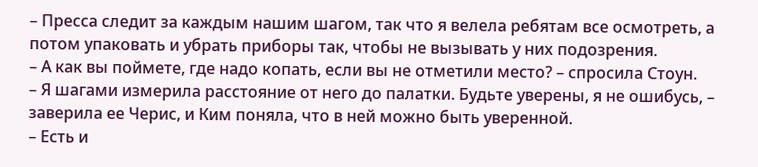– Пресса следит за каждым нашим шагом, так что я велела ребятам все осмотреть, а потом упаковать и убрать приборы так, чтобы не вызывать у них подозрения.
– А как вы поймете, где надо копать, если вы не отметили место? – спросила Стоун.
– Я шагами измерила расстояние от него до палатки. Будьте уверены, я не ошибусь, – заверила ее Черис, и Ким поняла, что в ней можно быть уверенной.
– Есть и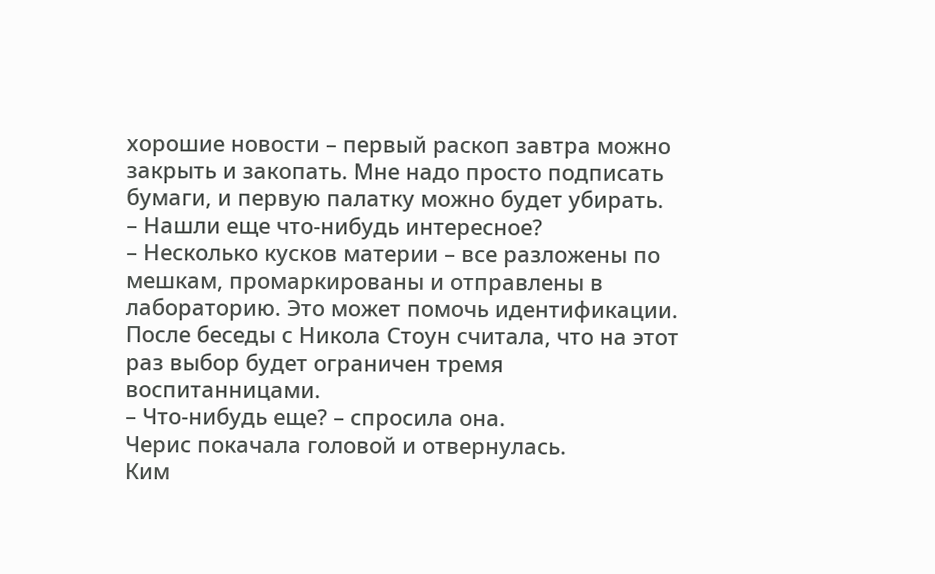хорошие новости – первый раскоп завтра можно закрыть и закопать. Мне надо просто подписать бумаги, и первую палатку можно будет убирать.
– Нашли еще что-нибудь интересное?
– Несколько кусков материи – все разложены по мешкам, промаркированы и отправлены в лабораторию. Это может помочь идентификации.
После беседы с Никола Стоун считала, что на этот раз выбор будет ограничен тремя воспитанницами.
– Что-нибудь еще? – спросила она.
Черис покачала головой и отвернулась.
Ким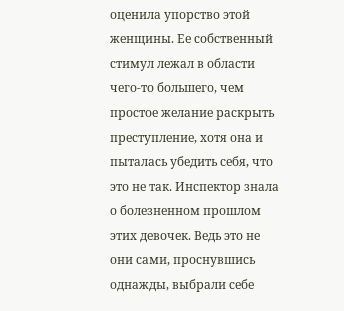оценила упорство этой женщины. Ее собственный стимул лежал в области чего-то большего, чем простое желание раскрыть преступление, хотя она и пыталась убедить себя, что это не так. Инспектор знала о болезненном прошлом этих девочек. Ведь это не они сами, проснувшись однажды, выбрали себе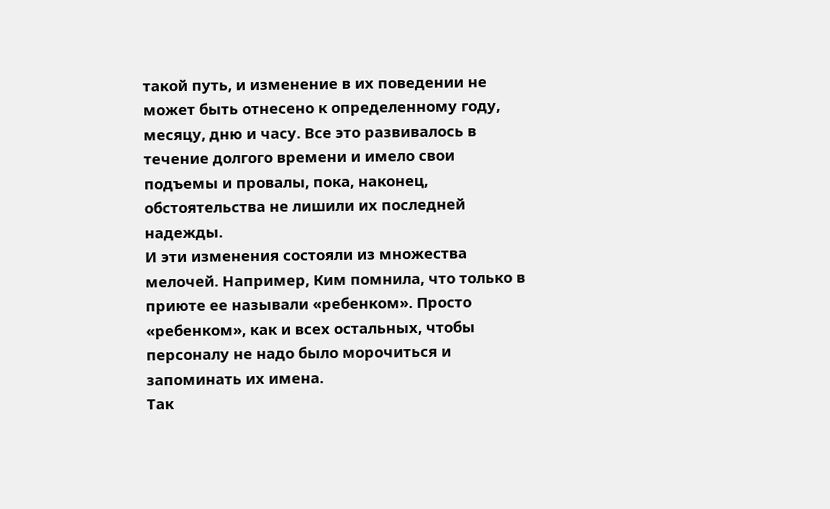такой путь, и изменение в их поведении не может быть отнесено к определенному году, месяцу, дню и часу. Все это развивалось в течение долгого времени и имело свои подъемы и провалы, пока, наконец, обстоятельства не лишили их последней надежды.
И эти изменения состояли из множества мелочей. Например, Ким помнила, что только в приюте ее называли «ребенком». Просто «ребенком», как и всех остальных, чтобы персоналу не надо было морочиться и запоминать их имена.
Так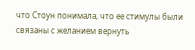что Стоун понимала, что ее стимулы были связаны с желанием вернуть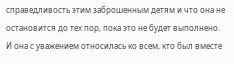справедливость этим заброшенным детям и что она не остановится до тех пор, пока это не будет выполнено.
И она с уважением относилась ко всем, кто был вместе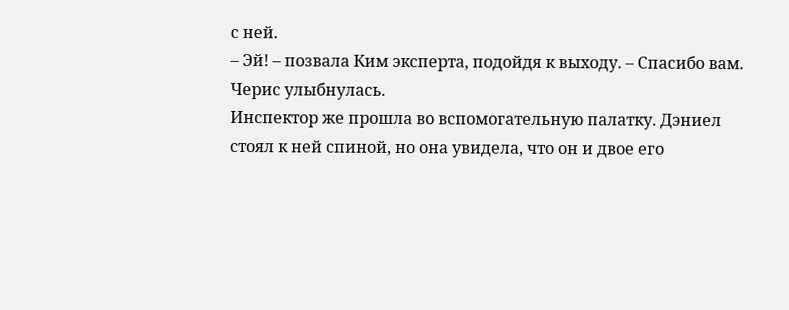с ней.
– Эй! – позвала Ким эксперта, подойдя к выходу. – Спасибо вам.
Черис улыбнулась.
Инспектор же прошла во вспомогательную палатку. Дэниел стоял к ней спиной, но она увидела, что он и двое его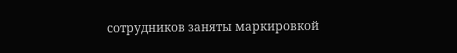сотрудников заняты маркировкой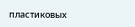пластиковых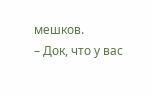мешков.
– Док, что у вас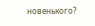новенького?